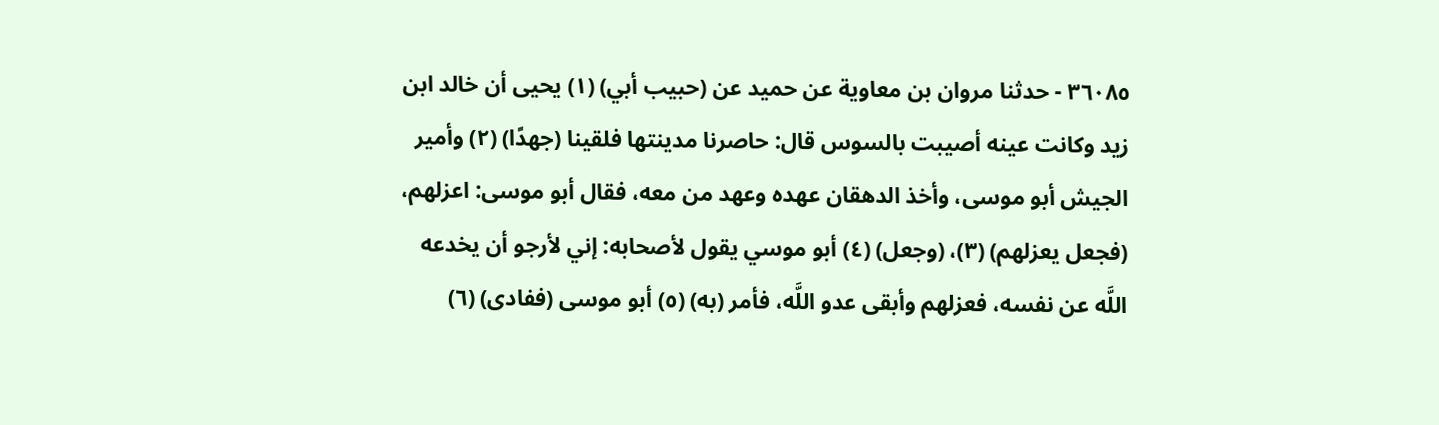٣٦٠٨٥ - حدثنا مروان بن معاوية عن حميد عن (حبيب أبي) (١) يحيى أن خالد ابن زيد وكانت عينه أصيبت بالسوس قال: حاصرنا مدينتها فلقينا (جهدًا) (٢) وأمير الجيش أبو موسى، وأخذ الدهقان عهده وعهد من معه، فقال أبو موسى: اعزلهم، (فجعل يعزلهم) (٣)، (وجعل) (٤) أبو موسي يقول لأصحابه: إني لأرجو أن يخدعه اللَّه عن نفسه، فعزلهم وأبقى عدو اللَّه، فأمر (به) (٥) أبو موسى (ففادى) (٦)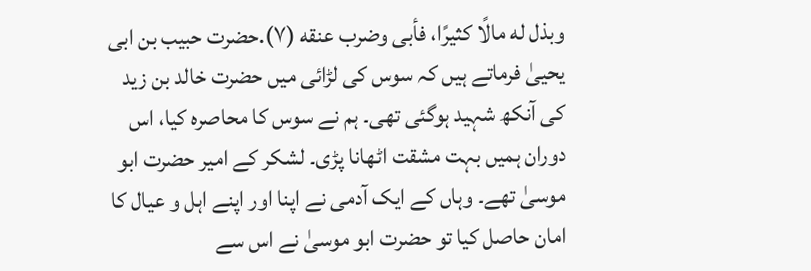وبذل له مالًا كثيرًا، فأبى وضرب عنقه (٧).حضرت حبیب بن ابی یحییٰ فرماتے ہیں کہ سوس کی لڑائی میں حضرت خالد بن زید کی آنکھ شہید ہوگئی تھی۔ ہم نے سوس کا محاصرہ کیا، اس دوران ہمیں بہت مشقت اٹھانا پڑی۔ لشکر کے امیر حضرت ابو موسیٰ تھے۔ وہاں کے ایک آدمی نے اپنا اور اپنے اہل و عیال کا امان حاصل کیا تو حضرت ابو موسیٰ نے اس سے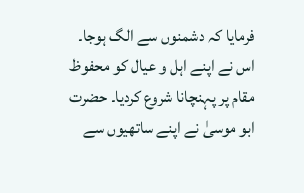فرمایا کہ دشمنوں سے الگ ہوجا۔ اس نے اپنے اہل و عیال کو محفوظ مقام پر پہنچانا شروع کردیا۔ حضرت ابو موسیٰ نے اپنے ساتھیوں سے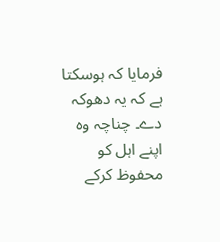فرمایا کہ ہوسکتا ہے کہ یہ دھوکہ دے۔ چناچہ وہ اپنے اہل کو محفوظ کرکے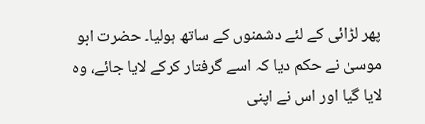پھر لڑائی کے لئے دشمنوں کے ساتھ ہولیا۔ حضرت ابو موسیٰ نے حکم دیا کہ اسے گرفتار کرکے لایا جائے، وہ لایا گیا اور اس نے اپنی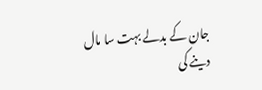جان کے بدلے بہت سا مال دینے کی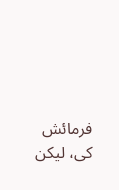فرمائش کی، لیکن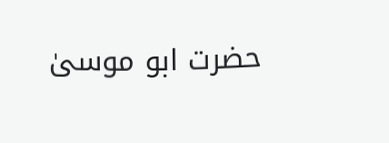حضرت ابو موسیٰ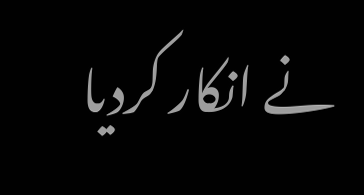نے انکار کردیا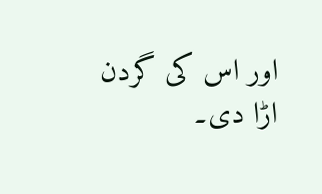اور اس کی گردن اڑا دی۔